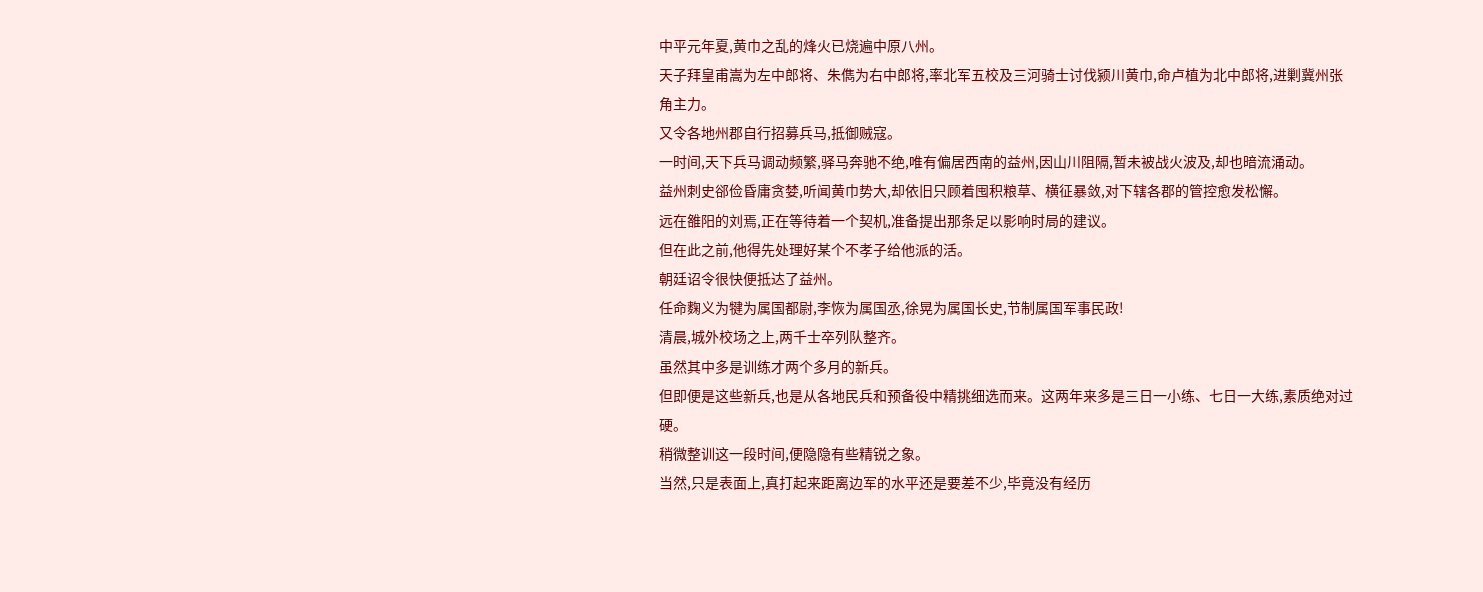中平元年夏,黄巾之乱的烽火已烧遍中原八州。
天子拜皇甫嵩为左中郎将、朱儁为右中郎将,率北军五校及三河骑士讨伐颍川黄巾,命卢植为北中郎将,进剿冀州张角主力。
又令各地州郡自行招募兵马,抵御贼寇。
一时间,天下兵马调动频繁,驿马奔驰不绝,唯有偏居西南的益州,因山川阻隔,暂未被战火波及,却也暗流涌动。
益州刺史郤俭昏庸贪婪,听闻黄巾势大,却依旧只顾着囤积粮草、横征暴敛,对下辖各郡的管控愈发松懈。
远在雒阳的刘焉,正在等待着一个契机,准备提出那条足以影响时局的建议。
但在此之前,他得先处理好某个不孝子给他派的活。
朝廷诏令很快便抵达了益州。
任命麴义为犍为属国都尉,李恢为属国丞,徐晃为属国长史,节制属国军事民政!
清晨,城外校场之上,两千士卒列队整齐。
虽然其中多是训练才两个多月的新兵。
但即便是这些新兵,也是从各地民兵和预备役中精挑细选而来。这两年来多是三日一小练、七日一大练,素质绝对过硬。
稍微整训这一段时间,便隐隐有些精锐之象。
当然,只是表面上,真打起来距离边军的水平还是要差不少,毕竟没有经历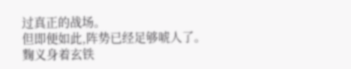过真正的战场。
但即便如此,阵势已经足够唬人了。
麴义身着玄铁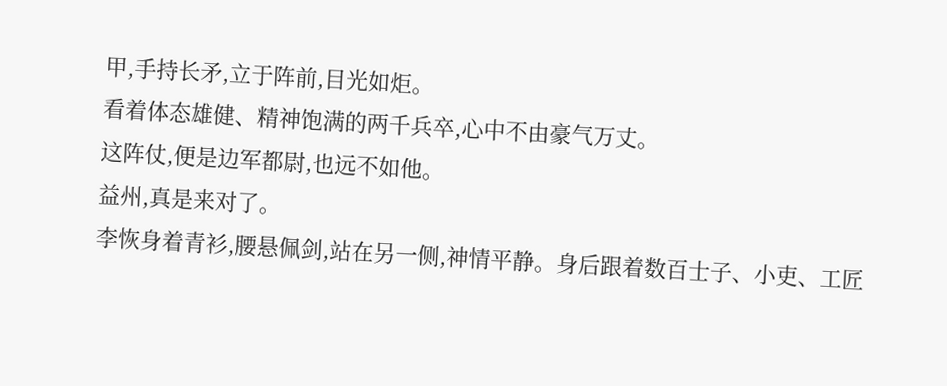甲,手持长矛,立于阵前,目光如炬。
看着体态雄健、精神饱满的两千兵卒,心中不由豪气万丈。
这阵仗,便是边军都尉,也远不如他。
益州,真是来对了。
李恢身着青衫,腰悬佩剑,站在另一侧,神情平静。身后跟着数百士子、小吏、工匠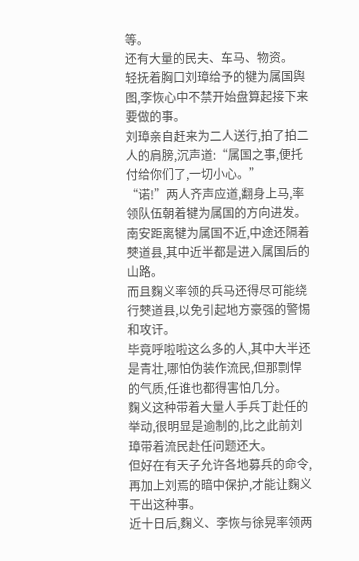等。
还有大量的民夫、车马、物资。
轻抚着胸口刘璋给予的犍为属国舆图,李恢心中不禁开始盘算起接下来要做的事。
刘璋亲自赶来为二人送行,拍了拍二人的肩膀,沉声道:“属国之事,便托付给你们了,一切小心。”
“诺!”两人齐声应道,翻身上马,率领队伍朝着犍为属国的方向进发。
南安距离犍为属国不近,中途还隔着僰道县,其中近半都是进入属国后的山路。
而且麴义率领的兵马还得尽可能绕行僰道县,以免引起地方豪强的警惕和攻讦。
毕竟呼啦啦这么多的人,其中大半还是青壮,哪怕伪装作流民,但那剽悍的气质,任谁也都得害怕几分。
麴义这种带着大量人手兵丁赴任的举动,很明显是逾制的,比之此前刘璋带着流民赴任问题还大。
但好在有天子允许各地募兵的命令,再加上刘焉的暗中保护,才能让麴义干出这种事。
近十日后,麴义、李恢与徐晃率领两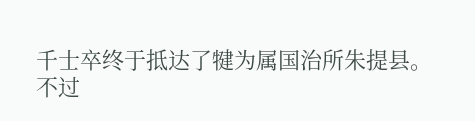千士卒终于抵达了犍为属国治所朱提县。
不过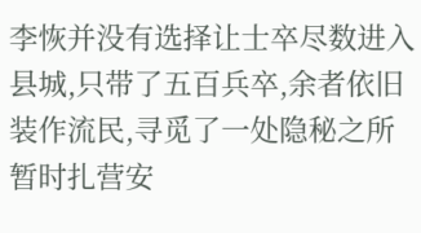李恢并没有选择让士卒尽数进入县城,只带了五百兵卒,余者依旧装作流民,寻觅了一处隐秘之所暂时扎营安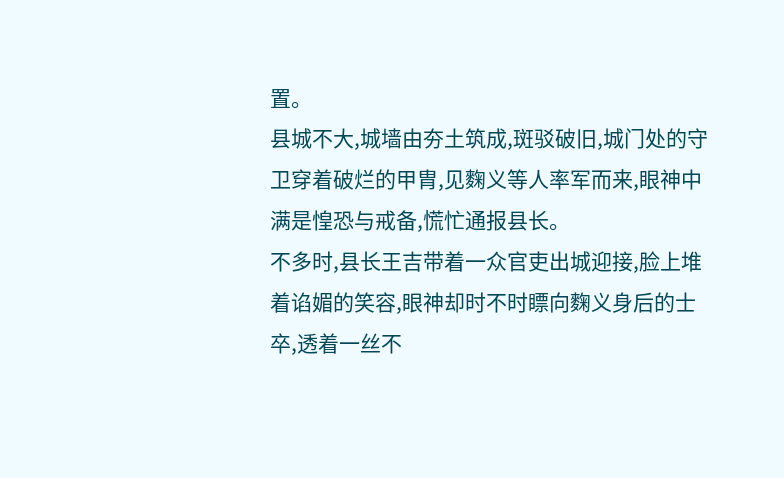置。
县城不大,城墙由夯土筑成,斑驳破旧,城门处的守卫穿着破烂的甲胄,见麴义等人率军而来,眼神中满是惶恐与戒备,慌忙通报县长。
不多时,县长王吉带着一众官吏出城迎接,脸上堆着谄媚的笑容,眼神却时不时瞟向麴义身后的士卒,透着一丝不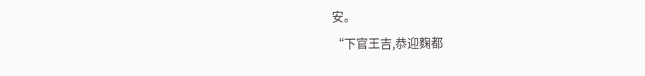安。
“下官王吉,恭迎麴都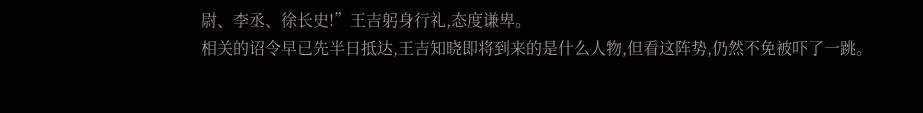尉、李丞、徐长史!”王吉躬身行礼,态度谦卑。
相关的诏令早已先半日抵达,王吉知晓即将到来的是什么人物,但看这阵势,仍然不免被吓了一跳。